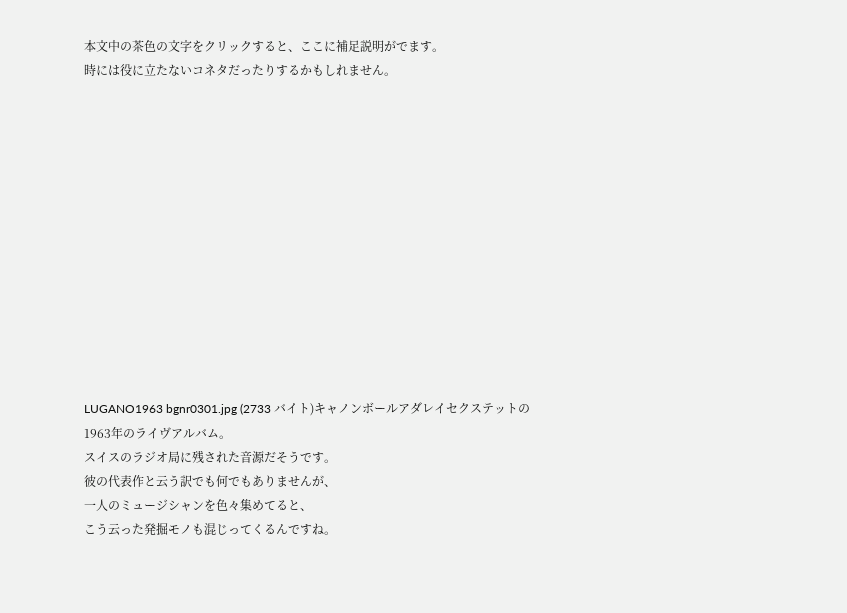本文中の茶色の文字をクリックすると、ここに補足説明がでます。
時には役に立たないコネタだったりするかもしれません。













LUGANO1963 bgnr0301.jpg (2733 バイト)キャノンボールアダレイセクステットの
1963年のライヴアルバム。
スイスのラジオ局に残された音源だそうです。
彼の代表作と云う訳でも何でもありませんが、
一人のミュージシャンを色々集めてると、
こう云った発掘モノも混じってくるんですね。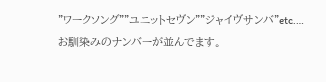"ワークソング""ユニットセヴン""ジャイヴサンバ"etc.…
お馴染みのナンバーが並んでます。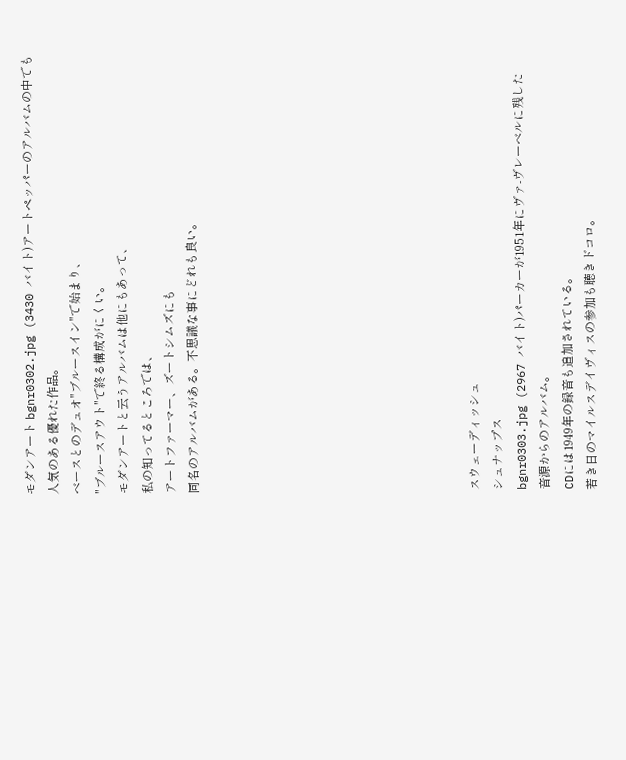モダンアート bgnr0302.jpg (3430 バイト)アートペッパーのアルバムの中でも
人気のある優れた作品。
ベースとのデュオ"ブルースイン"で始まり、
"ブルースアウト"で終る構成がにくい。
モダンアートと云うアルバムは他にもあって、
私の知ってるところでは、
アートファーマー、ズートシムズにも
同名のアルバムがある。不思議な事にどれも良い。











スウェーディッシュ
シュナップス
bgnr0303.jpg (2967 バイト)パーカーが1951年にヴァ-ヴレーベルに残した
音源からのアルバム。
CDには1949年の録音も追加されている。
若き日のマイルスデイヴィスの参加も聴きドコロ。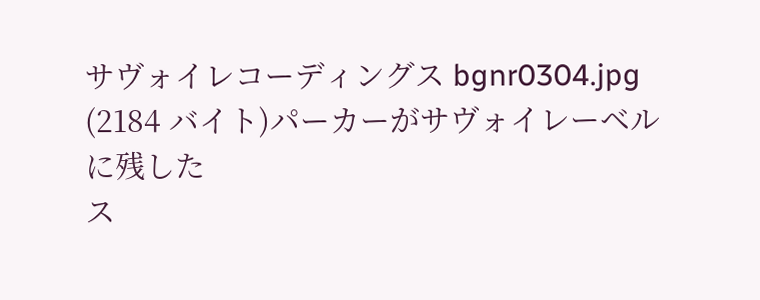サヴォイレコーディングス bgnr0304.jpg (2184 バイト)パーカーがサヴォイレーベルに残した
ス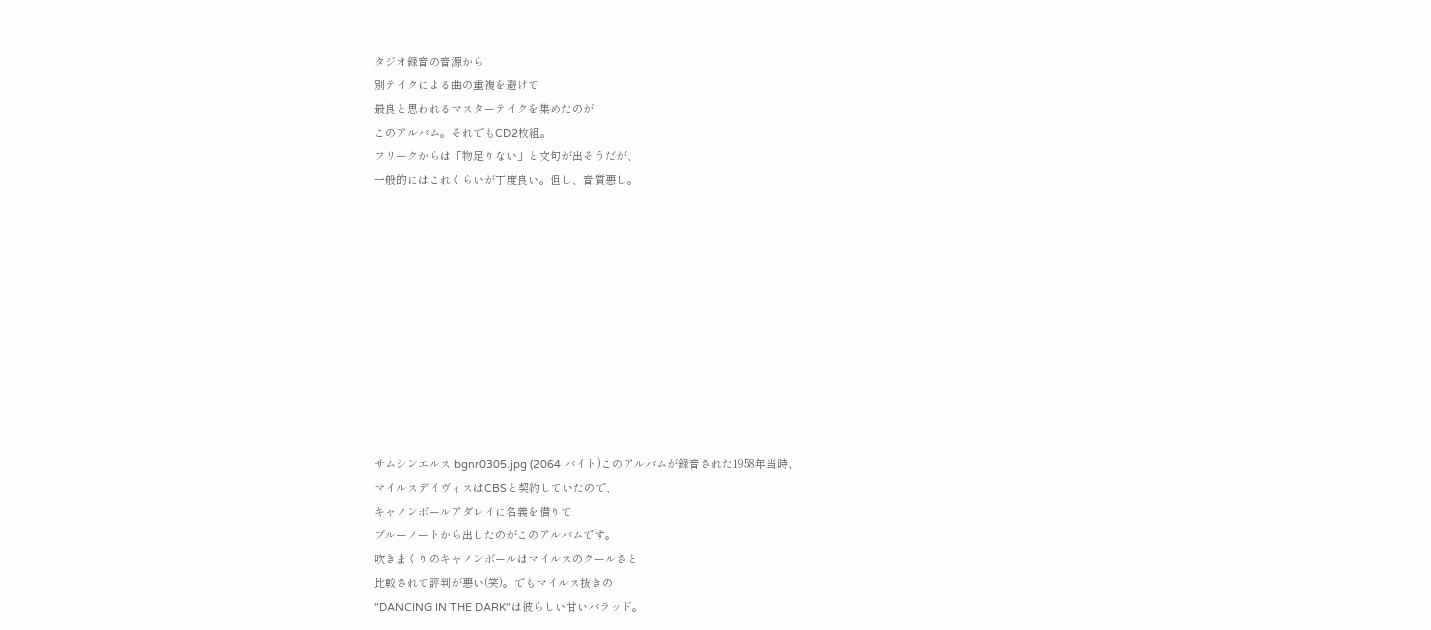タジオ録音の音源から
別テイクによる曲の重複を避けて
最良と思われるマスターテイクを集めたのが
このアルバム。それでもCD2枚組。
フリークからは「物足りない」と文句が出そうだが、
一般的にはこれくらいが丁度良い。但し、音質悪し。











サムシンエルス bgnr0305.jpg (2064 バイト)このアルバムが録音された1958年当時、
マイルスデイヴィスはCBSと契約していたので、
キャノンボールアダレイに名義を借りて
ブルーノートから出したのがこのアルバムです。
吹きまくりのキャノンボールはマイルスのクールさと
比較されて評判が悪い(笑)。でもマイルス抜きの
"DANCING IN THE DARK"は彼らしい甘いバラッド。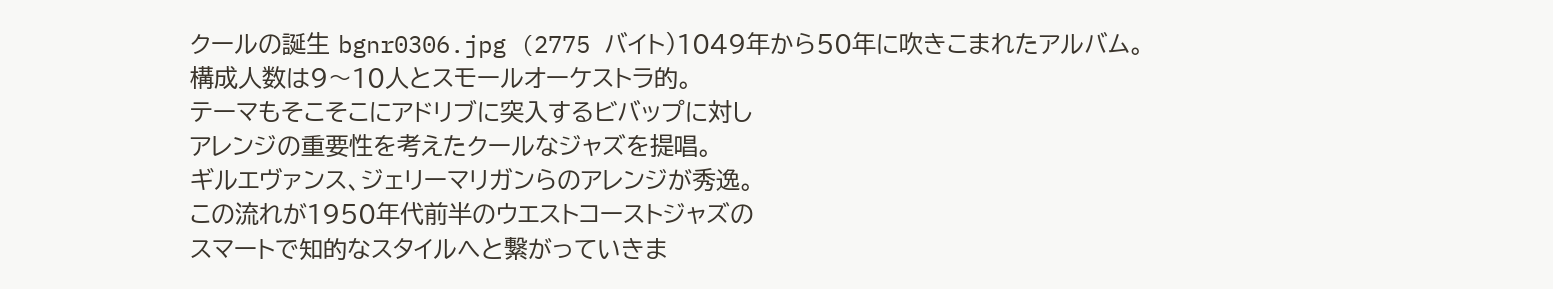クールの誕生 bgnr0306.jpg (2775 バイト)1049年から50年に吹きこまれたアルバム。
構成人数は9〜10人とスモールオーケストラ的。
テーマもそこそこにアドリブに突入するビバップに対し
アレンジの重要性を考えたクールなジャズを提唱。
ギルエヴァンス、ジェリーマリガンらのアレンジが秀逸。
この流れが1950年代前半のウエストコーストジャズの
スマートで知的なスタイルへと繋がっていきま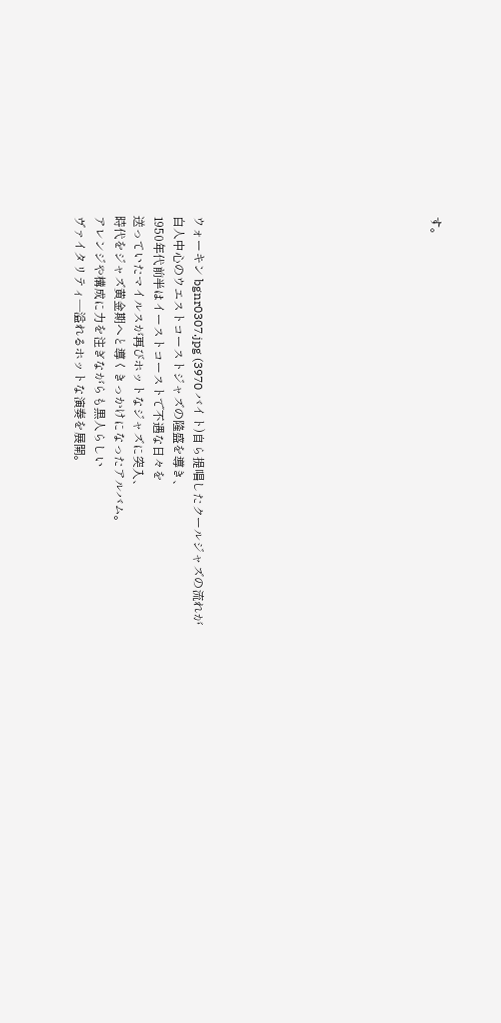す。











ウォーキン bgnr0307.jpg (3970 バイト)自ら提唱したクールジャズの流れが
白人中心のウエストコーストジャズの隆盛を導き、
1950年代前半はイーストコーストで不遇な日々を
送っていたマイルスが再びホットなジャズに突入、
時代をジャズ黄金期へと導くきっかけになったアルバム。
アレンジや構成に力を注ぎながらも黒人らしい
ヴァイタリティ―溢れるホットな演奏を展開。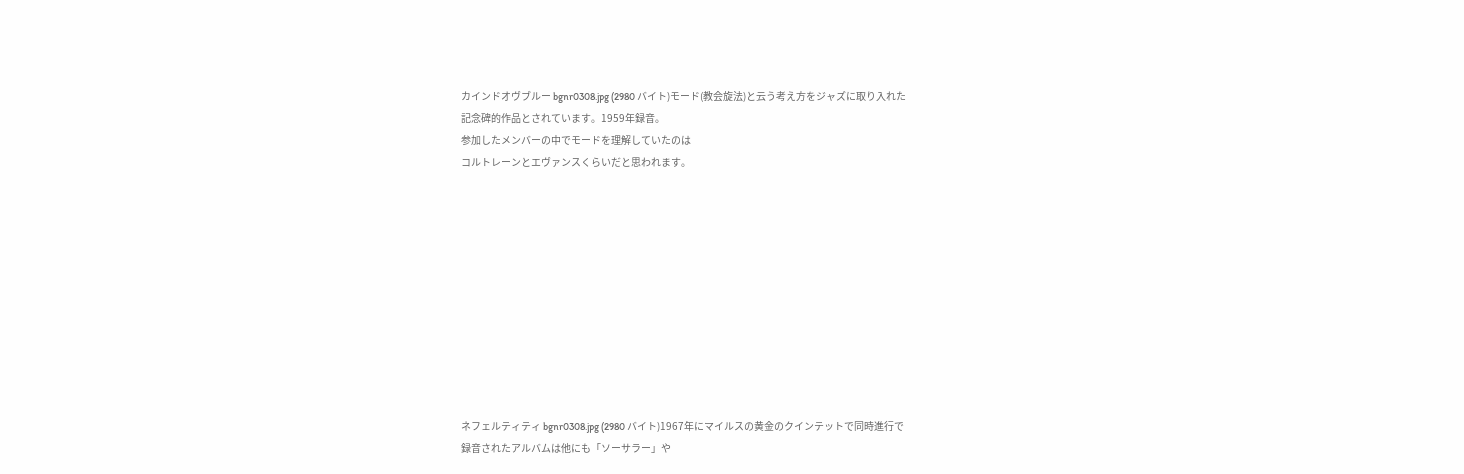カインドオヴブルー bgnr0308.jpg (2980 バイト)モード(教会旋法)と云う考え方をジャズに取り入れた
記念碑的作品とされています。1959年録音。
参加したメンバーの中でモードを理解していたのは
コルトレーンとエヴァンスくらいだと思われます。











ネフェルティティ bgnr0308.jpg (2980 バイト)1967年にマイルスの黄金のクインテットで同時進行で
録音されたアルバムは他にも「ソーサラー」や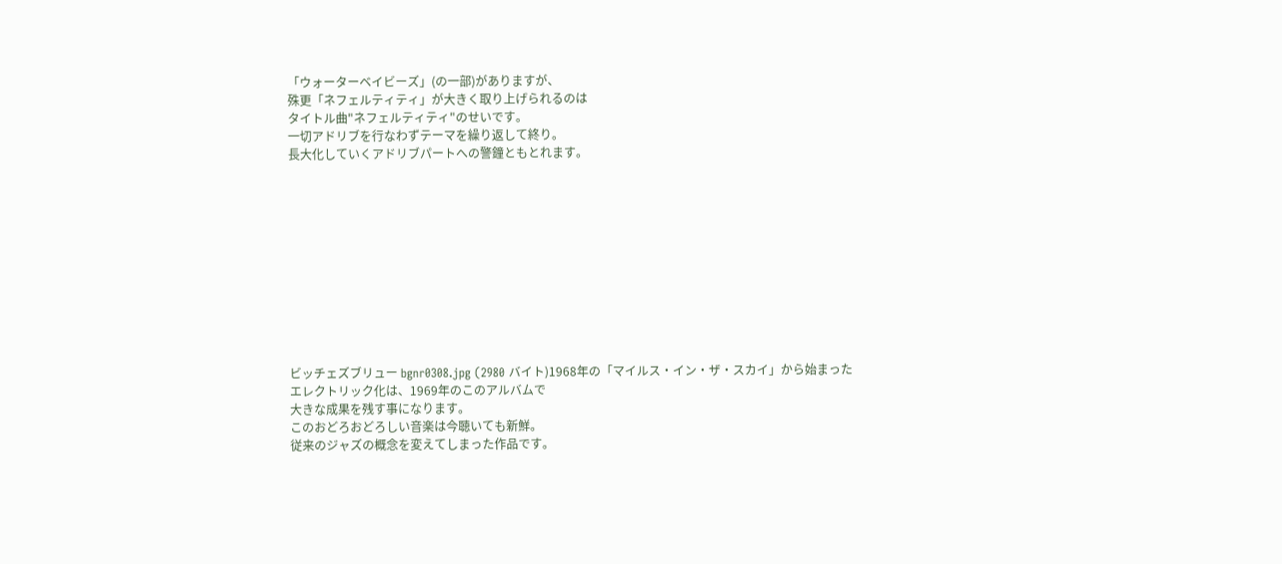「ウォーターベイビーズ」(の一部)がありますが、
殊更「ネフェルティティ」が大きく取り上げられるのは
タイトル曲"ネフェルティティ"のせいです。
一切アドリブを行なわずテーマを繰り返して終り。
長大化していくアドリブパートへの警鐘ともとれます。











ビッチェズブリュー bgnr0308.jpg (2980 バイト)1968年の「マイルス・イン・ザ・スカイ」から始まった
エレクトリック化は、1969年のこのアルバムで
大きな成果を残す事になります。
このおどろおどろしい音楽は今聴いても新鮮。
従来のジャズの概念を変えてしまった作品です。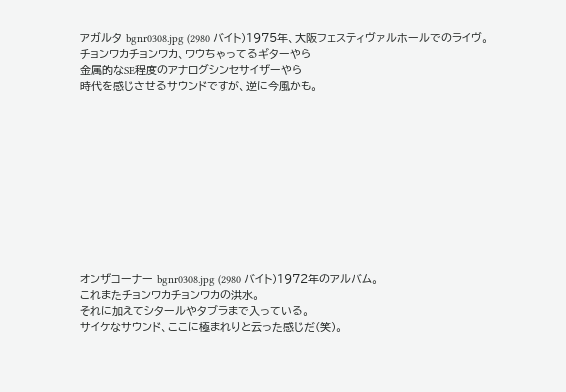アガルタ bgnr0308.jpg (2980 バイト)1975年、大阪フェスティヴァルホールでのライヴ。
チョンワカチョンワカ、ワウちゃってるギターやら
金属的なSE程度のアナログシンセサイザーやら
時代を感じさせるサウンドですが、逆に今風かも。











オンザコーナー bgnr0308.jpg (2980 バイト)1972年のアルバム。
これまたチョンワカチョンワカの洪水。
それに加えてシタールやタブラまで入っている。
サイケなサウンド、ここに極まれりと云った感じだ(笑)。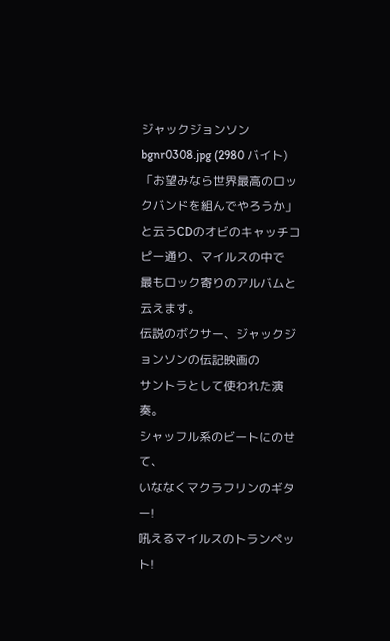ジャックジョンソン bgnr0308.jpg (2980 バイト)「お望みなら世界最高のロックバンドを組んでやろうか」
と云うCDのオビのキャッチコピー通り、マイルスの中で
最もロック寄りのアルバムと云えます。
伝説のボクサー、ジャックジョンソンの伝記映画の
サントラとして使われた演奏。
シャッフル系のビートにのせて、
いななくマクラフリンのギター!
吼えるマイルスのトランペット!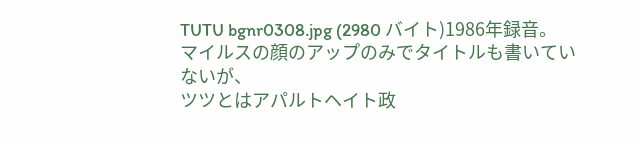TUTU bgnr0308.jpg (2980 バイト)1986年録音。
マイルスの顔のアップのみでタイトルも書いていないが、
ツツとはアパルトヘイト政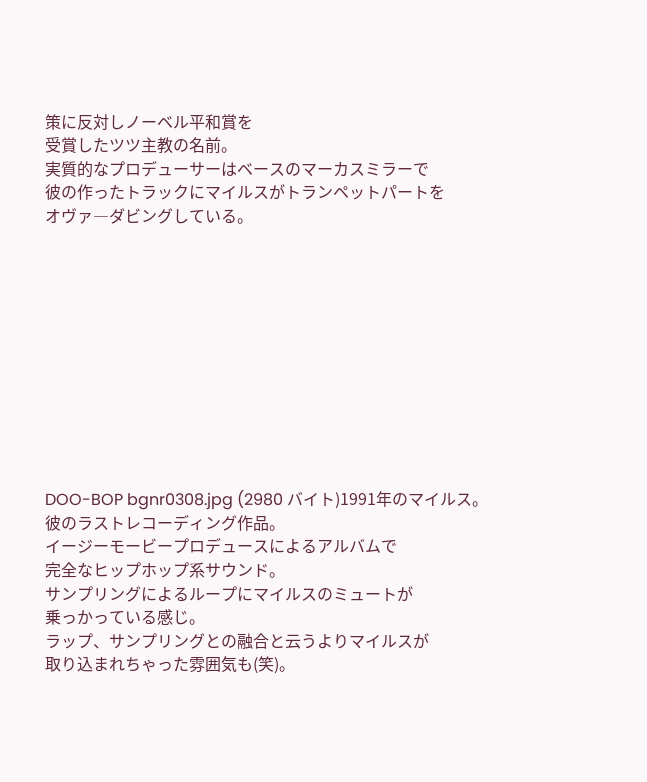策に反対しノーベル平和賞を
受賞したツツ主教の名前。
実質的なプロデューサーはベースのマーカスミラーで
彼の作ったトラックにマイルスがトランペットパートを
オヴァ―ダビングしている。











DOO-BOP bgnr0308.jpg (2980 バイト)1991年のマイルス。彼のラストレコーディング作品。
イージーモービープロデュースによるアルバムで
完全なヒップホップ系サウンド。
サンプリングによるループにマイルスのミュートが
乗っかっている感じ。
ラップ、サンプリングとの融合と云うよりマイルスが
取り込まれちゃった雰囲気も(笑)。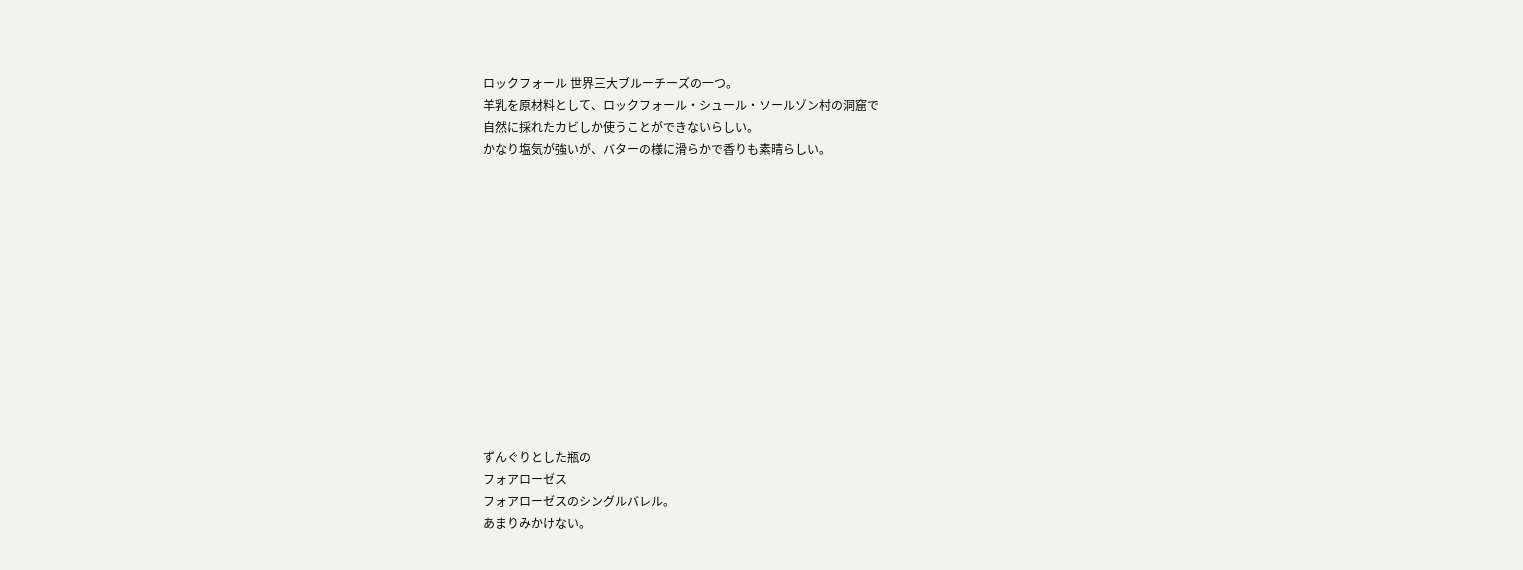ロックフォール 世界三大ブルーチーズの一つ。
羊乳を原材料として、ロックフォール・シュール・ソールゾン村の洞窟で
自然に採れたカビしか使うことができないらしい。
かなり塩気が強いが、バターの様に滑らかで香りも素晴らしい。













ずんぐりとした瓶の
フォアローゼス
フォアローゼスのシングルバレル。
あまりみかけない。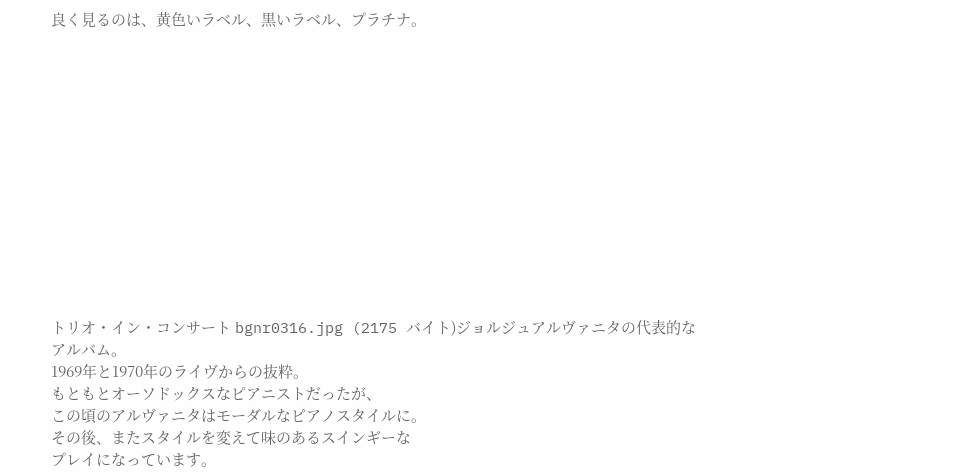良く見るのは、黄色いラベル、黒いラベル、プラチナ。













トリオ・イン・コンサート bgnr0316.jpg (2175 バイト)ジョルジュアルヴァニタの代表的なアルバム。
1969年と1970年のライヴからの抜粋。
もともとオーソドックスなピアニストだったが、
この頃のアルヴァニタはモーダルなピアノスタイルに。
その後、またスタイルを変えて味のあるスインギーな
プレイになっています。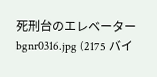死刑台のエレベーター bgnr0316.jpg (2175 バイ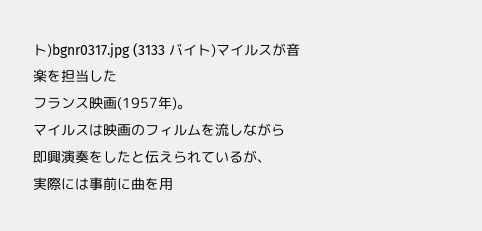ト)bgnr0317.jpg (3133 バイト)マイルスが音楽を担当した
フランス映画(1957年)。
マイルスは映画のフィルムを流しながら
即興演奏をしたと伝えられているが、
実際には事前に曲を用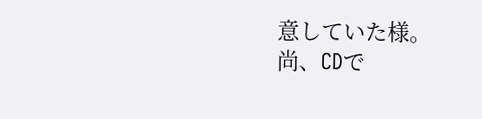意していた様。
尚、CDで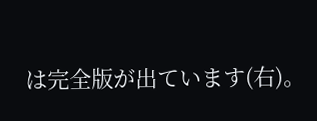は完全版が出ています(右)。